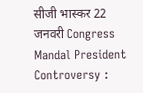सीजी भास्कर 22 जनवरी Congress Mandal President Controversy :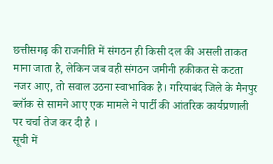छत्तीसगढ़ की राजनीति में संगठन ही किसी दल की असली ताकत माना जाता है, लेकिन जब वही संगठन जमीनी हकीकत से कटता नजर आए, तो सवाल उठना स्वाभाविक है। गरियाबंद जिले के मैनपुर ब्लॉक से सामने आए एक मामले ने पार्टी की आंतरिक कार्यप्रणाली पर चर्चा तेज कर दी है ।
सूची में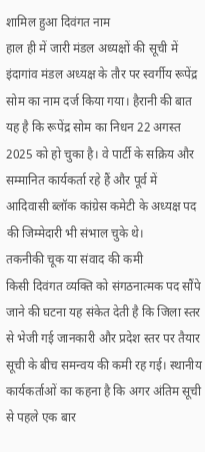शामिल हुआ दिवंगत नाम
हाल ही में जारी मंडल अध्यक्षों की सूची में इंदागांव मंडल अध्यक्ष के तौर पर स्वर्गीय रूपेंद्र सोम का नाम दर्ज किया गया। हैरानी की बात यह है कि रूपेंद्र सोम का निधन 22 अगस्त 2025 को हो चुका है। वे पार्टी के सक्रिय और सम्मानित कार्यकर्ता रहे हैं और पूर्व में आदिवासी ब्लॉक कांग्रेस कमेटी के अध्यक्ष पद की जिम्मेदारी भी संभाल चुके थे।
तकनीकी चूक या संवाद की कमी
किसी दिवंगत व्यक्ति को संगठनात्मक पद सौंपे जाने की घटना यह संकेत देती है कि जिला स्तर से भेजी गई जानकारी और प्रदेश स्तर पर तैयार सूची के बीच समन्वय की कमी रह गई। स्थानीय कार्यकर्ताओं का कहना है कि अगर अंतिम सूची से पहले एक बार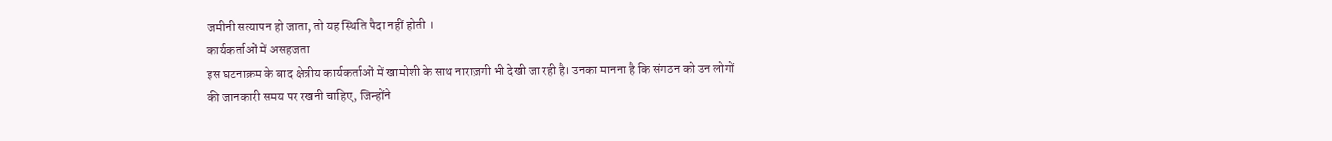जमीनी सत्यापन हो जाता, तो यह स्थिति पैदा नहीं होती ।
कार्यकर्ताओं में असहजता
इस घटनाक्रम के बाद क्षेत्रीय कार्यकर्ताओं में खामोशी के साथ नाराज़गी भी देखी जा रही है। उनका मानना है कि संगठन को उन लोगों की जानकारी समय पर रखनी चाहिए, जिन्होंने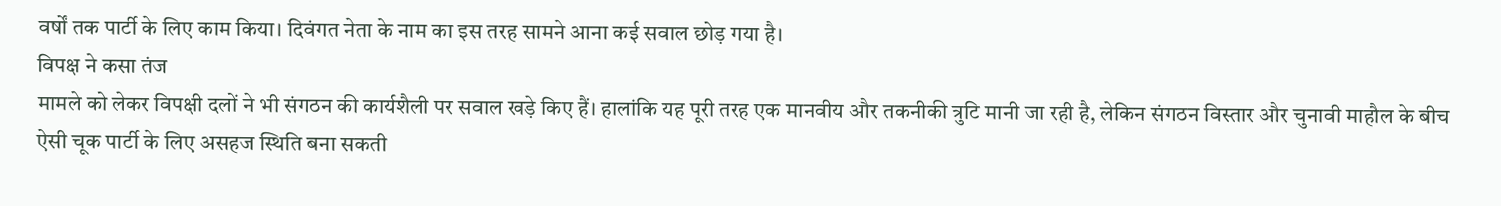वर्षों तक पार्टी के लिए काम किया। दिवंगत नेता के नाम का इस तरह सामने आना कई सवाल छोड़ गया है।
विपक्ष ने कसा तंज
मामले को लेकर विपक्षी दलों ने भी संगठन की कार्यशैली पर सवाल खड़े किए हैं। हालांकि यह पूरी तरह एक मानवीय और तकनीकी त्रुटि मानी जा रही है, लेकिन संगठन विस्तार और चुनावी माहौल के बीच ऐसी चूक पार्टी के लिए असहज स्थिति बना सकती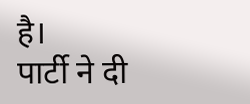है।
पार्टी ने दी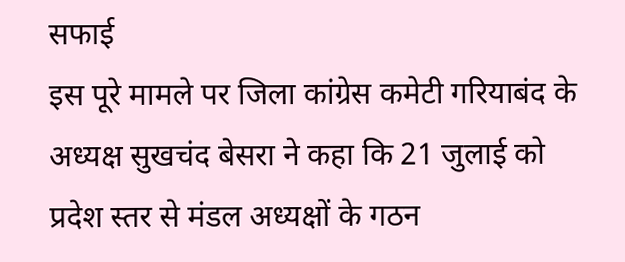सफाई
इस पूरे मामले पर जिला कांग्रेस कमेटी गरियाबंद के अध्यक्ष सुखचंद बेसरा ने कहा कि 21 जुलाई को प्रदेश स्तर से मंडल अध्यक्षों के गठन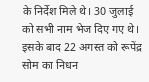के निर्देश मिले थे। 30 जुलाई को सभी नाम भेज दिए गए थे। इसके बाद 22 अगस्त को रूपेंद्र सोम का निधन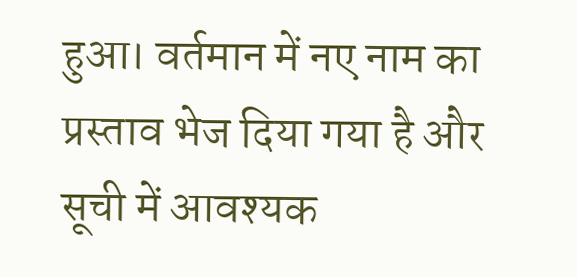हुआ। वर्तमान में नए नाम का प्रस्ताव भेज दिया गया है और सूची में आवश्यक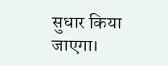सुधार किया जाएगा।